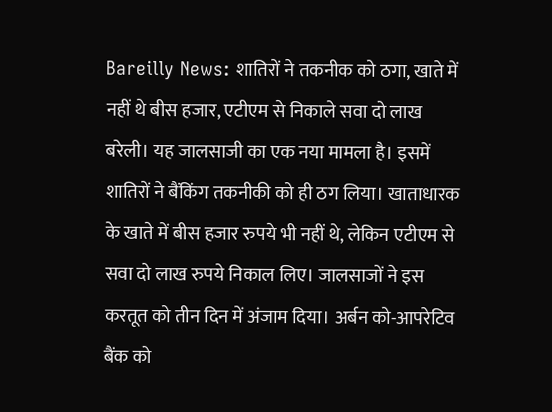Bareilly News: शातिरों ने तकनीक को ठगा, खाते में नहीं थे बीस हजार, एटीएम से निकाले सवा दो लाख
बरेली। यह जालसाजी का एक नया मामला है। इसमें शातिरों ने बैंकिंग तकनीकी को ही ठग लिया। खाताधारक के खाते में बीस हजार रुपये भी नहीं थे, लेकिन एटीएम से सवा दो लाख रुपये निकाल लिए। जालसाजों ने इस करतूत को तीन दिन में अंजाम दिया। अर्बन को-आपरेटिव बैंक को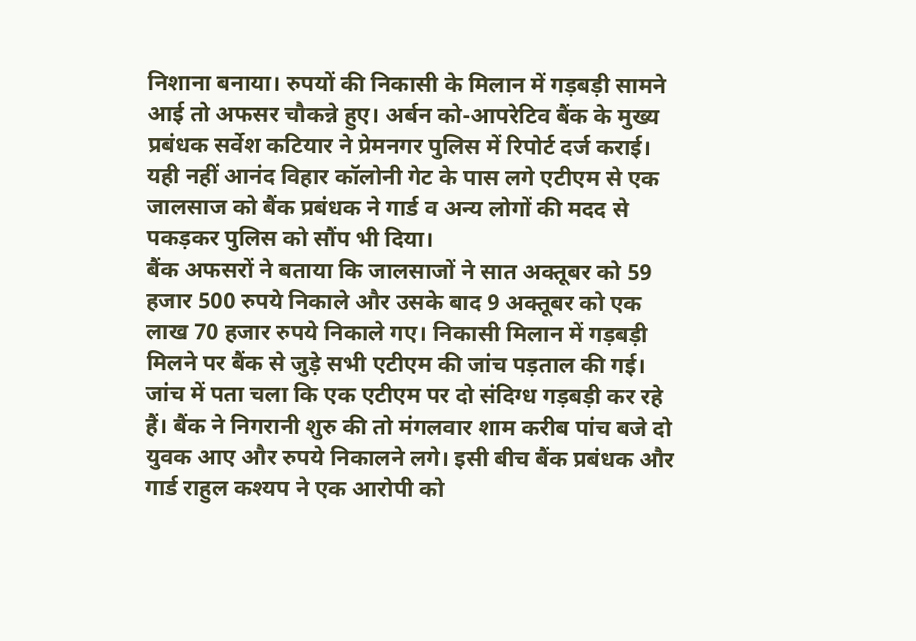निशाना बनाया। रुपयों की निकासी के मिलान में गड़बड़ी सामने आई तो अफसर चौकन्ने हुए। अर्बन को-आपरेटिव बैंक के मुख्य प्रबंधक सर्वेश कटियार ने प्रेमनगर पुलिस में रिपोर्ट दर्ज कराई। यही नहीं आनंद विहार कॉलोनी गेट के पास लगे एटीएम से एक जालसाज को बैंक प्रबंधक ने गार्ड व अन्य लोगों की मदद से पकड़कर पुलिस को सौंप भी दिया।
बैंक अफसरों ने बताया कि जालसाजों ने सात अक्तूबर को 59 हजार 500 रुपये निकाले और उसके बाद 9 अक्तूबर को एक लाख 70 हजार रुपये निकाले गए। निकासी मिलान में गड़बड़ी मिलने पर बैंक से जुड़े सभी एटीएम की जांच पड़ताल की गई। जांच में पता चला कि एक एटीएम पर दो संदिग्ध गड़बड़ी कर रहे हैं। बैंक ने निगरानी शुरु की तो मंगलवार शाम करीब पांच बजे दो युवक आए और रुपये निकालने लगे। इसी बीच बैंक प्रबंधक और गार्ड राहुल कश्यप ने एक आरोपी को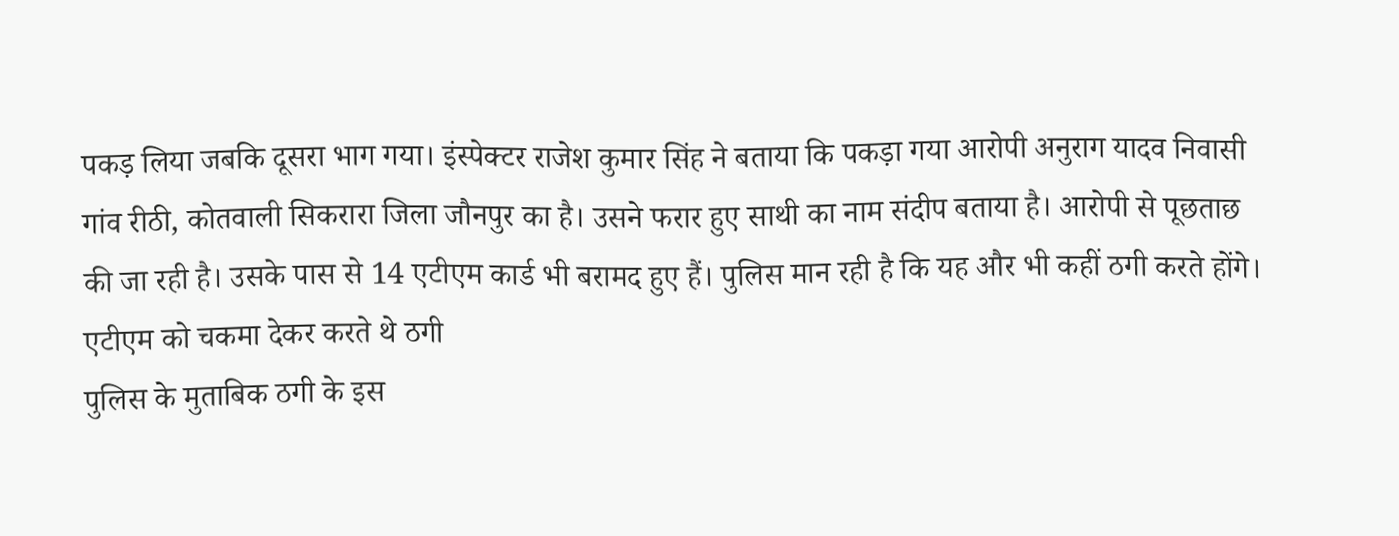पकड़ लिया जबकि दूसरा भाग गया। इंस्पेक्टर राजेश कुमार सिंह ने बताया कि पकड़ा गया आरोपी अनुराग यादव निवासी गांव रीठी, कोतवाली सिकरारा जिला जौनपुर का है। उसने फरार हुए साथी का नाम संदीप बताया है। आरोपी से पूछताछ की जा रही है। उसके पास से 14 एटीएम कार्ड भी बरामद हुए हैं। पुलिस मान रही है कि यह और भी कहीं ठगी करते होंगे।
एटीएम को चकमा देकर करते थे ठगी
पुलिस के मुताबिक ठगी के इस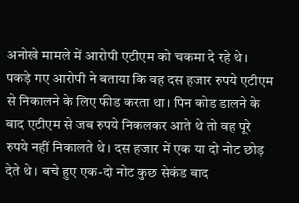अनोखे मामले में आरोपी एटीएम को चकमा दे रहे थे। पकड़े गए आरोपी ने बताया कि वह दस हजार रुपये एटीएम से निकालने के लिए फीड करता था। पिन कोड डालने के बाद एटीएम से जब रुपये निकलकर आते थे तो वह पूरे रुपये नहीं निकालते थे। दस हजार में एक या दो नोट छोड़ देते थे। बचे हुए एक-दो नोट कुछ सेकंड बाद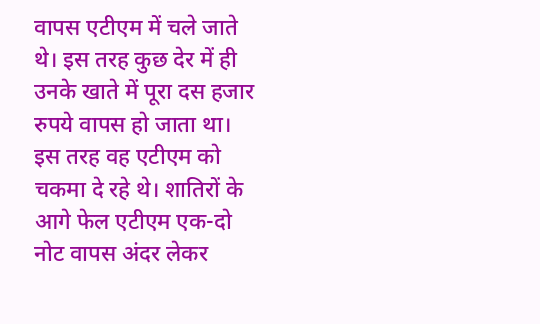वापस एटीएम में चले जाते थे। इस तरह कुछ देर में ही उनके खाते में पूरा दस हजार रुपये वापस हो जाता था। इस तरह वह एटीएम को चकमा दे रहे थे। शातिरों के आगे फेल एटीएम एक-दो नोट वापस अंदर लेकर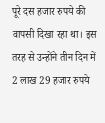पूरे दस हजार रुपये की वापसी दिखा रहा था। इस तरह से उन्होंने तीन दिन में 2 लाख 29 हजार रुपये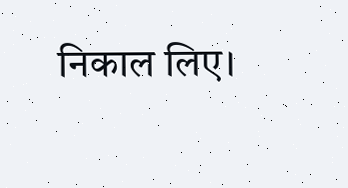निकाल लिए।